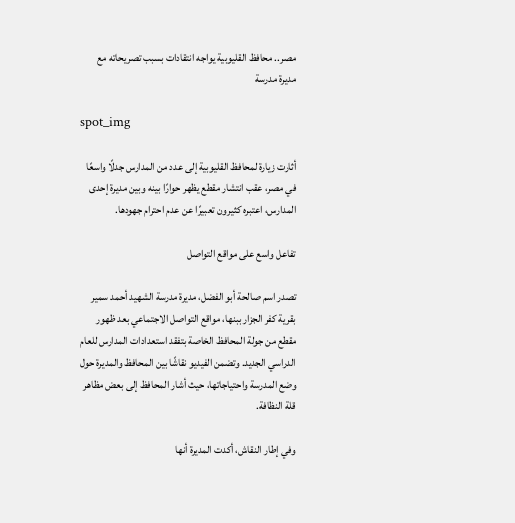مصر.. محافظ القليوبية يواجه انتقادات بسبب تصريحاته مع مديرة مدرسة

spot_img

أثارت زيارة لمحافظ القليوبية إلى عدد من المدارس جدلًا واسعًا في مصر، عقب انتشار مقطع يظهر حوارًا بينه وبين مديرة إحدى المدارس، اعتبره كثيرون تعبيرًا عن عدم احترام جهودها.

تفاعل واسع على مواقع التواصل

تصدر اسم صالحة أبو الفضل، مديرة مدرسة الشهيد أحمد سمير بقرية كفر الجزار ببنها، مواقع التواصل الاجتماعي بعد ظهور مقطع من جولة المحافظ الخاصة بتفقد استعدادات المدارس للعام الدراسي الجديد. وتضمن الفيديو نقاشًا بين المحافظ والمديرة حول وضع المدرسة واحتياجاتها، حيث أشار المحافظ إلى بعض مظاهر قلة النظافة.

وفي إطار النقاش، أكدت المديرة أنها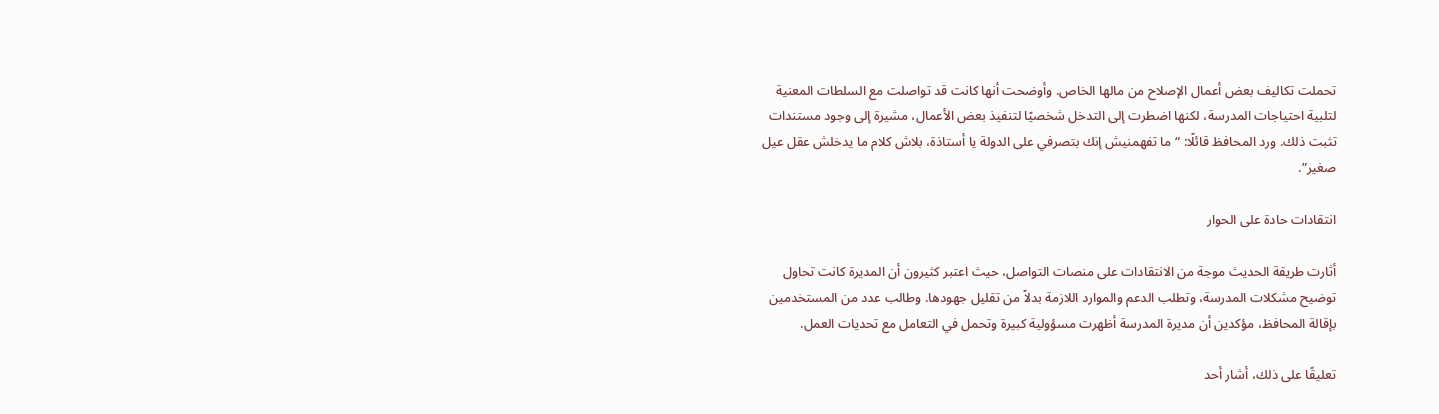تحملت تكاليف بعض أعمال الإصلاح من مالها الخاص. وأوضحت أنها كانت قد تواصلت مع السلطات المعنية لتلبية احتياجات المدرسة، لكنها اضطرت إلى التدخل شخصيًا لتنفيذ بعض الأعمال، مشيرة إلى وجود مستندات تثبت ذلك. ورد المحافظ قائلًا: “ما تفهمنيش إنك بتصرفي على الدولة يا أستاذة، بلاش كلام ما يدخلش عقل عيل صغير”.

انتقادات حادة على الحوار

أثارت طريقة الحديث موجة من الانتقادات على منصات التواصل، حيث اعتبر كثيرون أن المديرة كانت تحاول توضيح مشكلات المدرسة، وتطلب الدعم والموارد اللازمة بدلاً من تقليل جهودها. وطالب عدد من المستخدمين بإقالة المحافظ، مؤكدين أن مديرة المدرسة أظهرت مسؤولية كبيرة وتحمل في التعامل مع تحديات العمل.

تعليقًا على ذلك، أشار أحد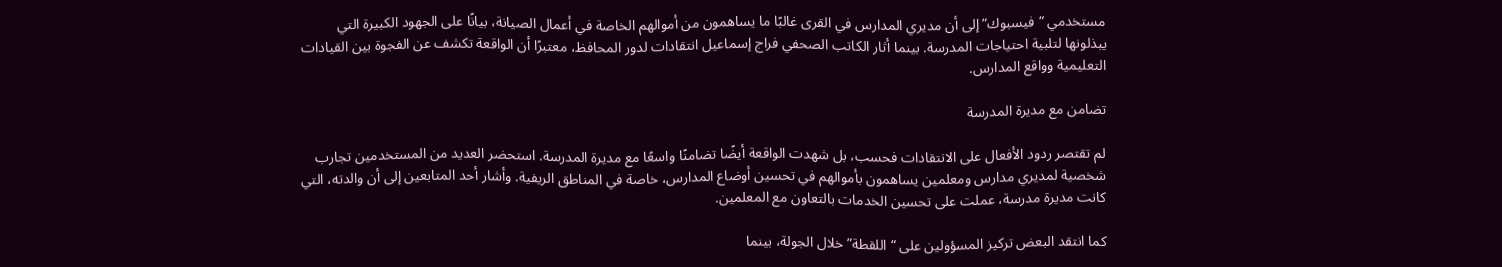مستخدمي “فيسبوك” إلى أن مديري المدارس في القرى غالبًا ما يساهمون من أموالهم الخاصة في أعمال الصيانة، بيانًا على الجهود الكبيرة التي يبذلونها لتلبية احتياجات المدرسة. بينما أثار الكاتب الصحفي فراج إسماعيل انتقادات لدور المحافظ، معتبرًا أن الواقعة تكشف عن الفجوة بين القيادات التعليمية وواقع المدارس.

تضامن مع مديرة المدرسة

لم تقتصر ردود الأفعال على الانتقادات فحسب، بل شهدت الواقعة أيضًا تضامنًا واسعًا مع مديرة المدرسة. استحضر العديد من المستخدمين تجارب شخصية لمديري مدارس ومعلمين يساهمون بأموالهم في تحسين أوضاع المدارس، خاصة في المناطق الريفية. وأشار أحد المتابعين إلى أن والدته، التي كانت مديرة مدرسة، عملت على تحسين الخدمات بالتعاون مع المعلمين.

كما انتقد البعض تركيز المسؤولين على “اللقطة” خلال الجولة، بينما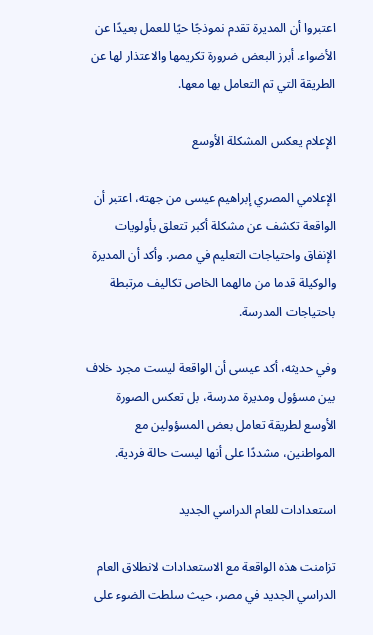اعتبروا أن المديرة تقدم نموذجًا حيًا للعمل بعيدًا عن الأضواء. أبرز البعض ضرورة تكريمها والاعتذار لها عن الطريقة التي تم التعامل بها معها.

الإعلام يعكس المشكلة الأوسع

الإعلامي المصري إبراهيم عيسى من جهته، اعتبر أن الواقعة تكشف عن مشكلة أكبر تتعلق بأولويات الإنفاق واحتياجات التعليم في مصر. وأكد أن المديرة والوكيلة قدما من مالهما الخاص تكاليف مرتبطة باحتياجات المدرسة.

وفي حديثه، أكد عيسى أن الواقعة ليست مجرد خلاف بين مسؤول ومديرة مدرسة، بل تعكس الصورة الأوسع لطريقة تعامل بعض المسؤولين مع المواطنين، مشددًا على أنها ليست حالة فردية.

استعدادات للعام الدراسي الجديد

تزامنت هذه الواقعة مع الاستعدادات لانطلاق العام الدراسي الجديد في مصر، حيث سلطت الضوء على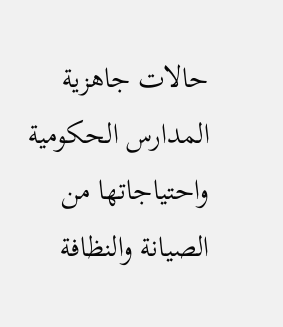حالات جاهزية المدارس الحكومية واحتياجاتها من الصيانة والنظافة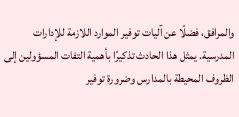والمرافق، فضلًا عن آليات توفير الموارد اللازمة للإدارات المدرسية. يمثل هذا الحادث تذكيرًا بأهمية التفات المسؤولين إلى الظروف المحيطة بالمدارس وضرورة توفير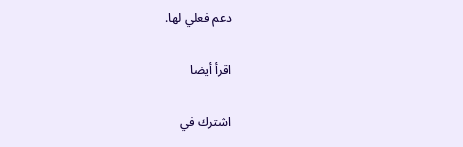دعم فعلي لها.

اقرأ أيضا

اشترك في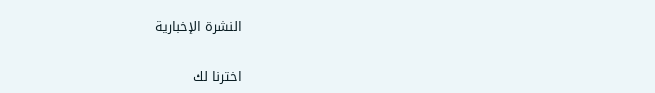النشرة الإخبارية

اخترنا لك